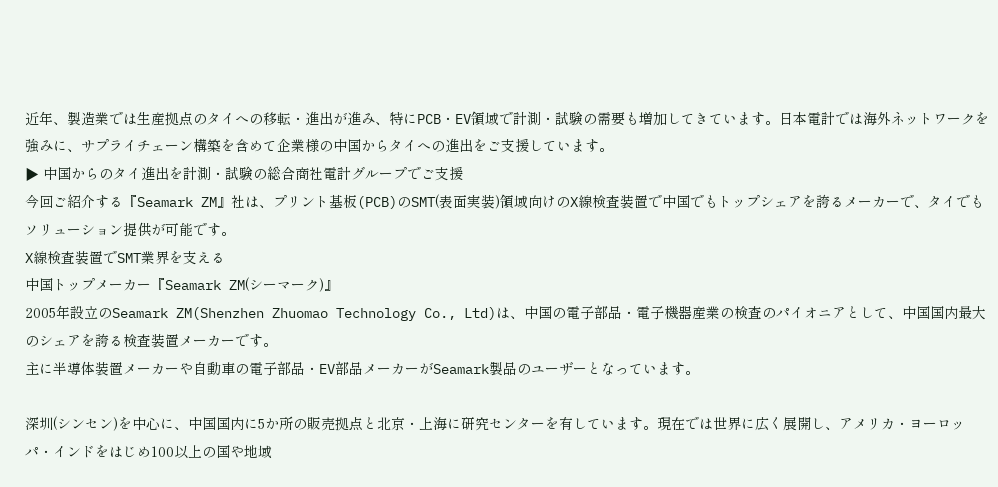近年、製造業では生産拠点のタイへの移転・進出が進み、特にPCB・EV領域で計測・試験の需要も増加してきています。日本電計では海外ネットワークを強みに、サプライチェーン構築を含めて企業様の中国からタイへの進出をご支援しています。
▶ 中国からのタイ進出を計測・試験の総合商社電計グループでご支援
今回ご紹介する『Seamark ZM』社は、プリント基板(PCB)のSMT(表面実装)領域向けのX線検査装置で中国でもトップシェアを誇るメーカーで、タイでもソリューション提供が可能です。
X線検査装置でSMT業界を支える
中国トップメーカー『Seamark ZM(シーマーク)』
2005年設立のSeamark ZM(Shenzhen Zhuomao Technology Co., Ltd)は、中国の電子部品・電子機器産業の検査のパイオニアとして、中国国内最大のシェアを誇る検査装置メーカーです。
主に半導体装置メーカーや自動車の電子部品・EV部品メーカーがSeamark製品のユーザーとなっています。

深圳(シンセン)を中心に、中国国内に5か所の販売拠点と北京・上海に研究センターを有しています。現在では世界に広く展開し、アメリカ・ヨーロッパ・インドをはじめ100以上の国や地域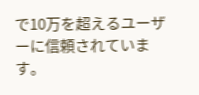で10万を超えるユーザーに信頼されています。